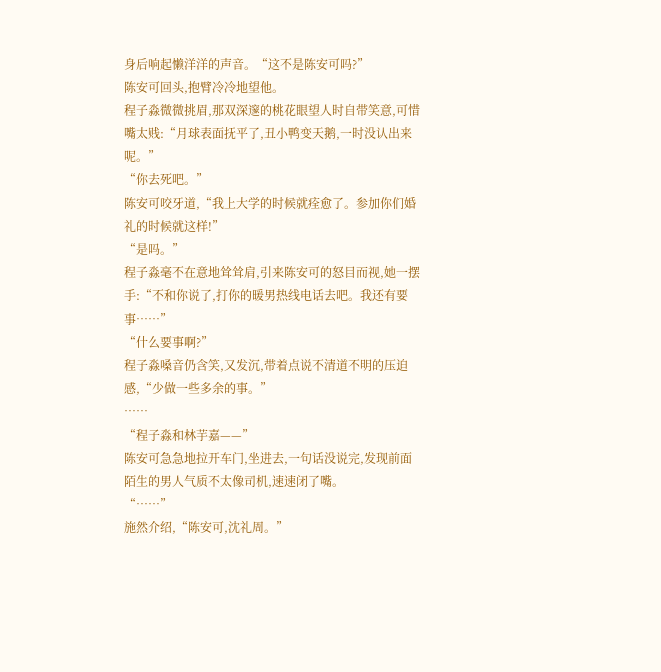身后响起懒洋洋的声音。“这不是陈安可吗?”
陈安可回头,抱臂冷冷地望他。
程子淼微微挑眉,那双深邃的桃花眼望人时自带笑意,可惜嘴太贱:“月球表面抚平了,丑小鸭变天鹅,一时没认出来呢。”
“你去死吧。”
陈安可咬牙道,“我上大学的时候就痊愈了。参加你们婚礼的时候就这样!”
“是吗。”
程子淼毫不在意地耸耸肩,引来陈安可的怒目而视,她一摆手:“不和你说了,打你的暖男热线电话去吧。我还有要事……”
“什么要事啊?”
程子淼嗓音仍含笑,又发沉,带着点说不清道不明的压迫感,“少做一些多余的事。”
……
“程子淼和林芋嘉——”
陈安可急急地拉开车门,坐进去,一句话没说完,发现前面陌生的男人气质不太像司机,速速闭了嘴。
“……”
施然介绍,“陈安可,沈礼周。”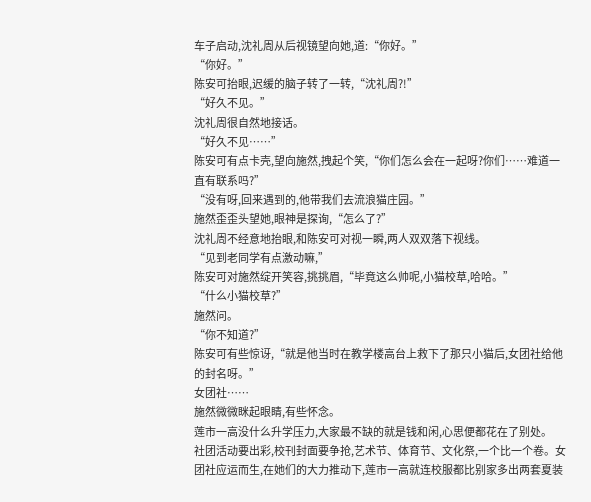车子启动,沈礼周从后视镜望向她,道:“你好。”
“你好。”
陈安可抬眼,迟缓的脑子转了一转,“沈礼周?!”
“好久不见。”
沈礼周很自然地接话。
“好久不见……”
陈安可有点卡壳,望向施然,拽起个笑,“你们怎么会在一起呀?你们……难道一直有联系吗?”
“没有呀,回来遇到的,他带我们去流浪猫庄园。”
施然歪歪头望她,眼神是探询,“怎么了?”
沈礼周不经意地抬眼,和陈安可对视一瞬,两人双双落下视线。
“见到老同学有点激动嘛,”
陈安可对施然绽开笑容,挑挑眉,“毕竟这么帅呢,小猫校草,哈哈。”
“什么小猫校草?”
施然问。
“你不知道?”
陈安可有些惊讶,“就是他当时在教学楼高台上救下了那只小猫后,女团社给他的封名呀。”
女团社……
施然微微眯起眼睛,有些怀念。
莲市一高没什么升学压力,大家最不缺的就是钱和闲,心思便都花在了别处。
社团活动要出彩,校刊封面要争抢,艺术节、体育节、文化祭,一个比一个卷。女团社应运而生,在她们的大力推动下,莲市一高就连校服都比别家多出两套夏装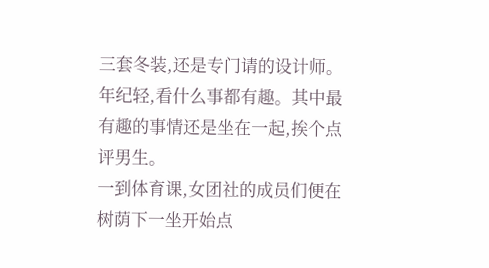三套冬装,还是专门请的设计师。
年纪轻,看什么事都有趣。其中最有趣的事情还是坐在一起,挨个点评男生。
一到体育课,女团社的成员们便在树荫下一坐开始点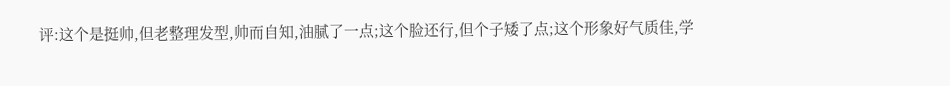评:这个是挺帅,但老整理发型,帅而自知,油腻了一点;这个脸还行,但个子矮了点;这个形象好气质佳,学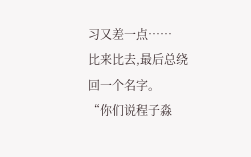习又差一点……
比来比去,最后总绕回一个名字。
“你们说程子淼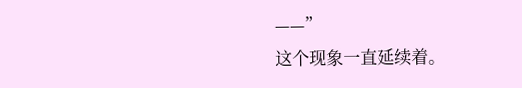——”
这个现象一直延续着。